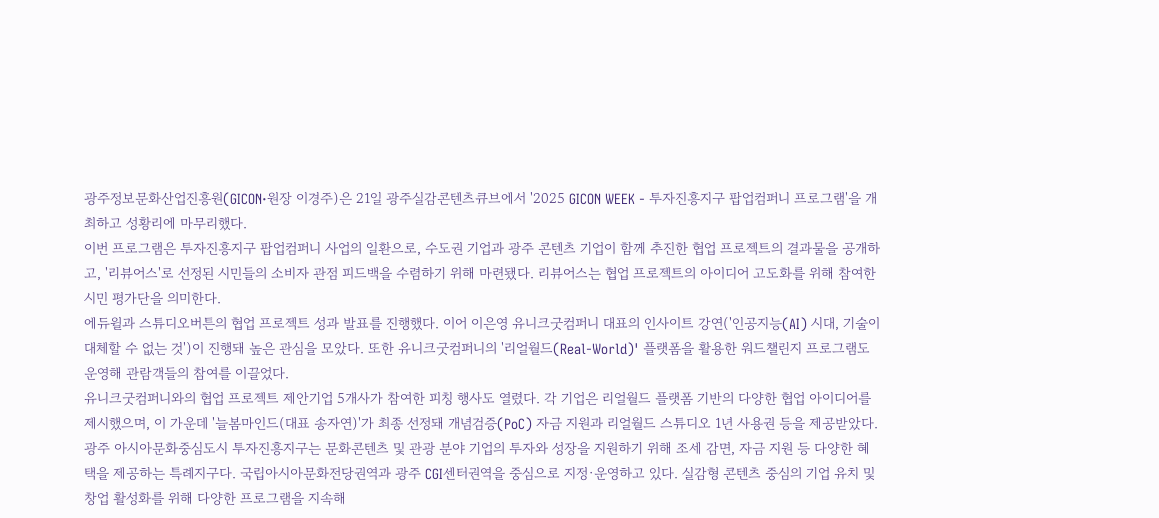광주정보문화산업진흥원(GICON·원장 이경주)은 21일 광주실감콘텐츠큐브에서 '2025 GICON WEEK - 투자진흥지구 팝업컴퍼니 프로그램'을 개최하고 성황리에 마무리했다.
이번 프로그램은 투자진흥지구 팝업컴퍼니 사업의 일환으로, 수도권 기업과 광주 콘텐츠 기업이 함께 추진한 협업 프로젝트의 결과물을 공개하고, '리뷰어스'로 선정된 시민들의 소비자 관점 피드백을 수렴하기 위해 마련됐다. 리뷰어스는 협업 프로젝트의 아이디어 고도화를 위해 참여한 시민 평가단을 의미한다.
에듀윌과 스튜디오버튼의 협업 프로젝트 성과 발표를 진행했다. 이어 이은영 유니크굿컴퍼니 대표의 인사이트 강연('인공지능(AI) 시대, 기술이 대체할 수 없는 것')이 진행돼 높은 관심을 모았다. 또한 유니크굿컴퍼니의 '리얼월드(Real-World)' 플랫폼을 활용한 워드챌린지 프로그램도 운영해 관람객들의 참여를 이끌었다.
유니크굿컴퍼니와의 협업 프로젝트 제안기업 5개사가 참여한 피칭 행사도 열렸다. 각 기업은 리얼월드 플랫폼 기반의 다양한 협업 아이디어를 제시했으며, 이 가운데 '늘봄마인드(대표 송자연)'가 최종 선정돼 개념검증(PoC) 자금 지원과 리얼월드 스튜디오 1년 사용권 등을 제공받았다.
광주 아시아문화중심도시 투자진흥지구는 문화콘텐츠 및 관광 분야 기업의 투자와 성장을 지원하기 위해 조세 감면, 자금 지원 등 다양한 혜택을 제공하는 특례지구다. 국립아시아문화전당권역과 광주 CGI센터권역을 중심으로 지정·운영하고 있다. 실감형 콘텐츠 중심의 기업 유치 및 창업 활성화를 위해 다양한 프로그램을 지속해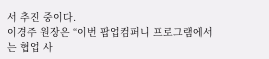서 추진 중이다.
이경주 원장은 “이번 팝업컴퍼니 프로그램에서는 협업 사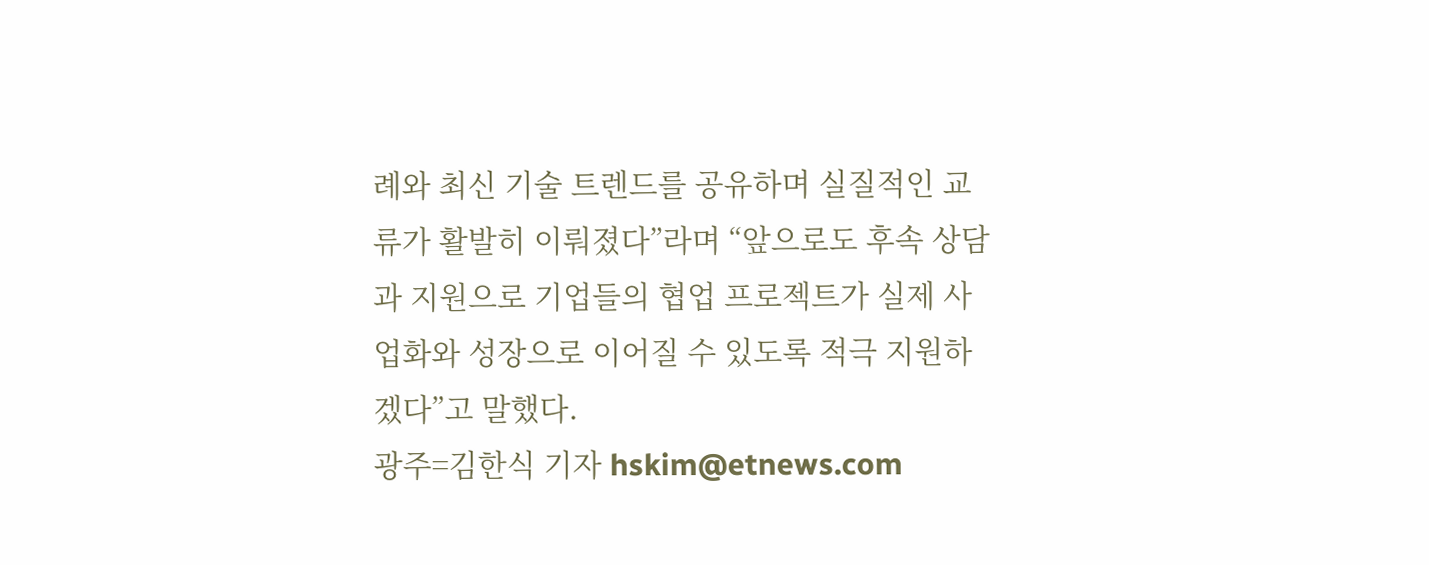례와 최신 기술 트렌드를 공유하며 실질적인 교류가 활발히 이뤄졌다”라며 “앞으로도 후속 상담과 지원으로 기업들의 협업 프로젝트가 실제 사업화와 성장으로 이어질 수 있도록 적극 지원하겠다”고 말했다.
광주=김한식 기자 hskim@etnews.com